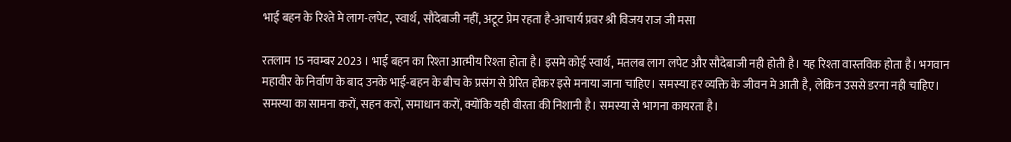भाई बहन के रिश्ते मे लाग-लपेट, स्वार्थ, सौदेबाजी नहीं, अटूट प्रेम रहता है-आचार्य प्रवर श्री विजय राज जी मसा

रतलाम 15 नवम्बर 2023 । भाई बहन का रिश्ता आत्मीय रिश्ता होता है। इसमे कोई स्वार्थ, मतलब लाग लपेट और सौदेबाजी नही होती है। यह रिश्ता वास्तविक होता है। भगवान महावीर के निर्वाण के बाद उनके भाई-बहन के बीच के प्रसंग से प्रेरित होकर इसे मनाया जाना चाहिए। समस्या हर व्यक्ति के जीवन मे आती है, लेकिन उससे डरना नही चाहिए। समस्या का सामना करों, सहन करों, समाधान करों, क्योंकि यही वीरता की निशानी है। समस्या से भागना कायरता है।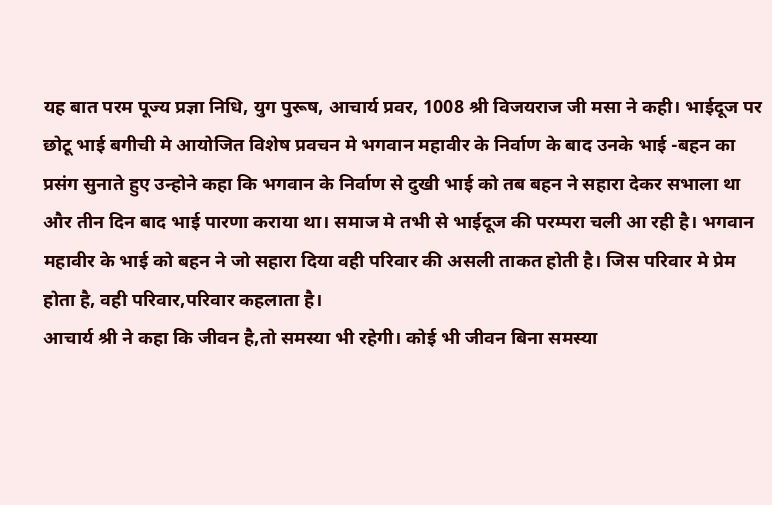यह बात परम पूज्य प्रज्ञा निधि, युग पुरूष, आचार्य प्रवर, 1008 श्री विजयराज जी मसा ने कही। भाईदूज पर छोटू भाई बगीची मे आयोजित विशेष प्रवचन मे भगवान महावीर के निर्वाण के बाद उनके भाई -बहन का प्रसंग सुनाते हुए उन्होने कहा कि भगवान के निर्वाण से दुखी भाई को तब बहन ने सहारा देकर सभाला था और तीन दिन बाद भाई पारणा कराया था। समाज मे तभी से भाईदूज की परम्परा चली आ रही है। भगवान महावीर के भाई को बहन ने जो सहारा दिया वही परिवार की असली ताकत होती है। जिस परिवार मे प्रेम होता है, वही परिवार,परिवार कहलाता है।
आचार्य श्री ने कहा कि जीवन है,तो समस्या भी रहेगी। कोई भी जीवन बिना समस्या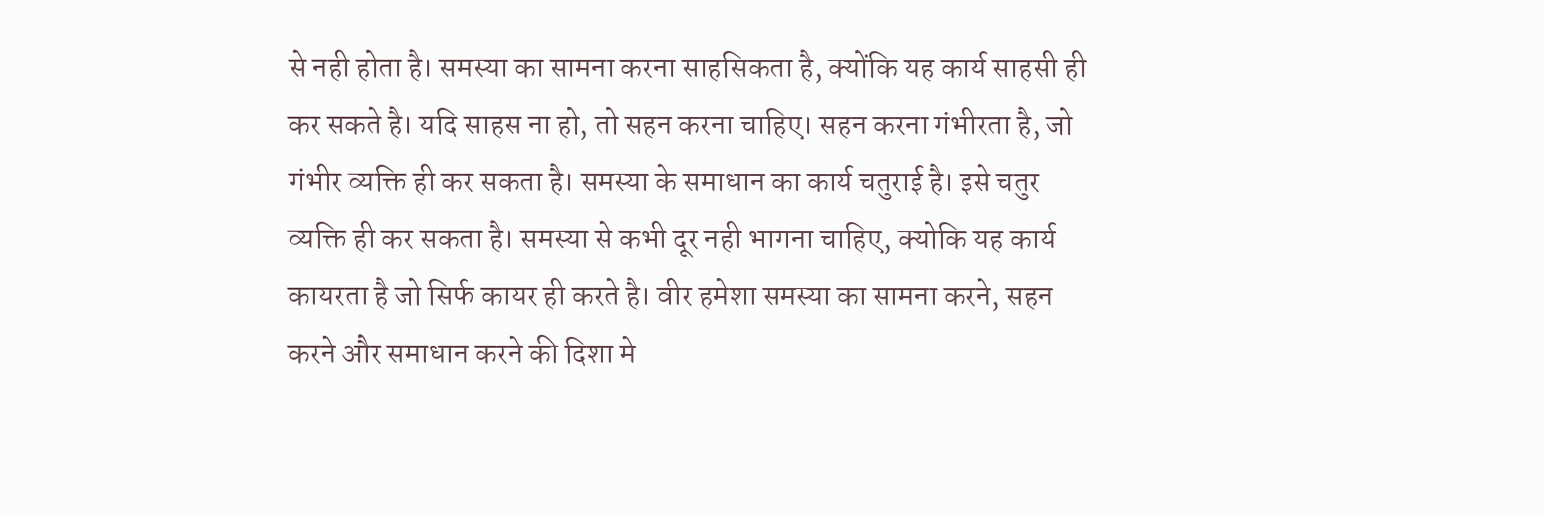से नही होता है। समस्या का सामना करना साहसिकता है, क्योंकि यह कार्य साहसी ही कर सकते है। यदि साहस ना हो, तो सहन करना चाहिए। सहन करना गंभीरता है, जो गंभीर व्यक्ति ही कर सकता है। समस्या के समाधान का कार्य चतुराई है। इसे चतुर व्यक्ति ही कर सकता है। समस्या से कभी दूर नही भागना चाहिए, क्योकि यह कार्य कायरता है जो सिर्फ कायर ही करते है। वीर हमेशा समस्या का सामना करने, सहन करने और समाधान करने की दिशा मे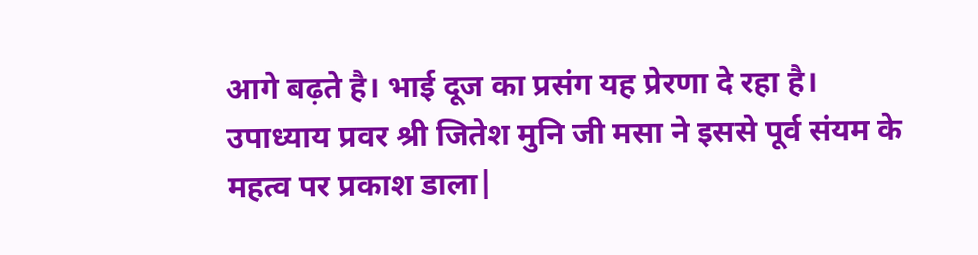आगे बढ़ते है। भाई दूज का प्रसंग यह प्रेरणा दे रहा है।
उपाध्याय प्रवर श्री जितेश मुनि जी मसा ने इससे पूर्व संयम के महत्व पर प्रकाश डाला|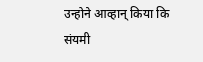उन्होने आव्हान् किया कि संयमी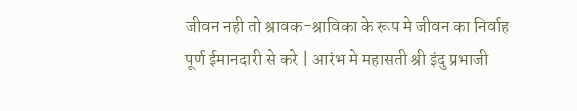जीवन नही तो श्रावक-श्राविका के रूप मे जीवन का निर्वाह पूर्ण ईमानदारी से करे | आरंभ मे महासती श्री इंदु प्रभाजी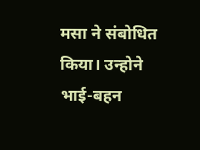मसा ने संबोधित किया। उन्होने भाई-बहन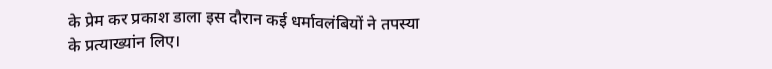के प्रेम कर प्रकाश डाला इस दौरान कई धर्मावलंबियों ने तपस्या के प्रत्याख्यांन लिए।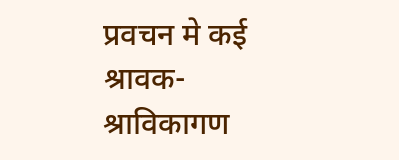प्रवचन मे कई श्रावक-श्राविकागण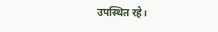उपस्थित रहे।